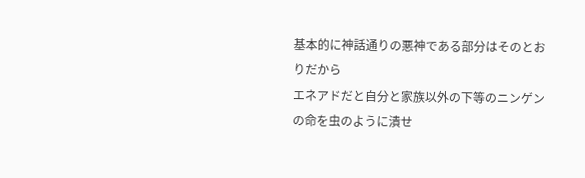基本的に神話通りの悪神である部分はそのとおりだから
エネアドだと自分と家族以外の下等のニンゲンの命を虫のように潰せ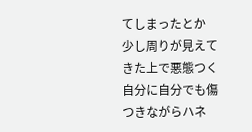てしまったとか
少し周りが見えてきた上で悪態つく自分に自分でも傷つきながらハネ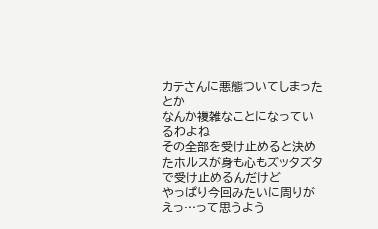カテさんに悪態ついてしまったとか
なんか複雑なことになっているわよね
その全部を受け止めると決めたホルスが身も心もズッタズタで受け止めるんだけど
やっぱり今回みたいに周りがえっ…って思うよう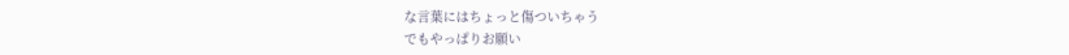な言葉にはちょっと傷ついちゃう
でもやっぱりお願い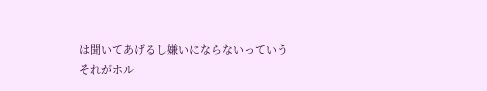は聞いてあげるし嫌いにならないっていう
それがホル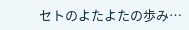セトのよたよたの歩み…